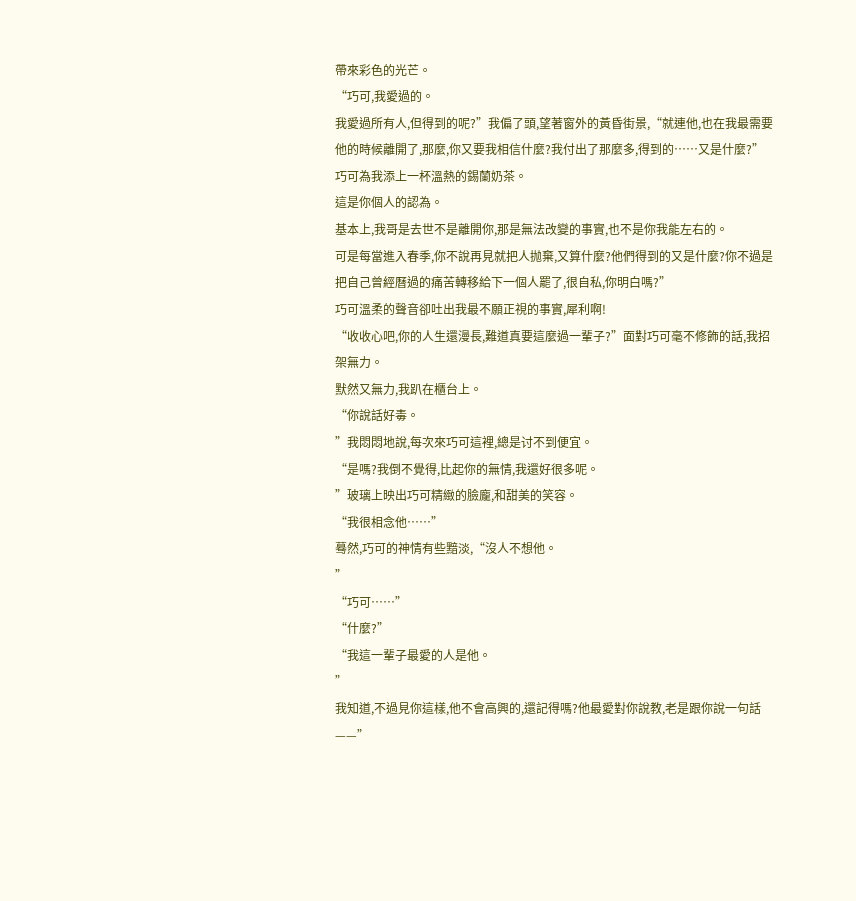帶來彩色的光芒。
“巧可,我愛過的。
我愛過所有人,但得到的呢?”我偏了頭,望著窗外的黃昏街景,“就連他,也在我最需要他的時候離開了,那麼,你又要我相信什麼?我付出了那麼多,得到的……又是什麼?”
巧可為我添上一杯溫熱的錫蘭奶茶。
這是你個人的認為。
基本上,我哥是去世不是離開你,那是無法改變的事實,也不是你我能左右的。
可是每當進入春季,你不說再見就把人抛棄,又算什麼?他們得到的又是什麼?你不過是把自己曾經曆過的痛苦轉移給下一個人罷了,很自私,你明白嗎?”
巧可溫柔的聲音卻吐出我最不願正視的事實,犀利啊!
“收收心吧,你的人生還漫長,難道真要這麼過一輩子?”面對巧可毫不修飾的話,我招架無力。
默然又無力,我趴在櫃台上。
“你說話好毒。
”我悶悶地說,每次來巧可這裡,總是讨不到便宜。
“是嗎?我倒不覺得,比起你的無情,我還好很多呢。
”玻璃上映出巧可精緻的臉龐,和甜美的笑容。
“我很相念他……”
蓦然,巧可的神情有些黯淡,“沒人不想他。
”
“巧可……”
“什麼?”
“我這一輩子最愛的人是他。
”
我知道,不過見你這樣,他不會高興的,還記得嗎?他最愛對你說教,老是跟你說一句話——”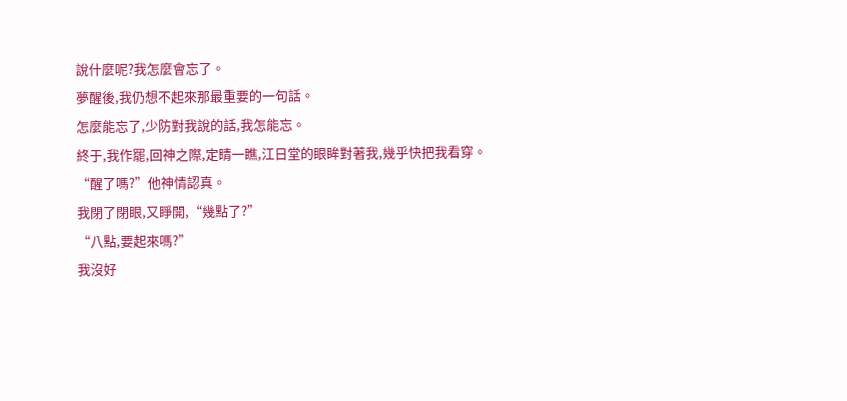說什麼呢?我怎麼會忘了。
夢醒後,我仍想不起來那最重要的一句話。
怎麼能忘了,少防對我說的話,我怎能忘。
終于,我作罷,回神之際,定睛一瞧,江日堂的眼眸對著我,幾乎快把我看穿。
“醒了嗎?”他神情認真。
我閉了閉眼,又睜開,“幾點了?”
“八點,要起來嗎?”
我沒好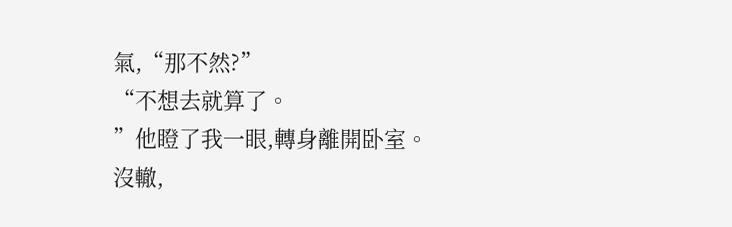氣,“那不然?”
“不想去就算了。
”他瞪了我一眼,轉身離開卧室。
沒轍,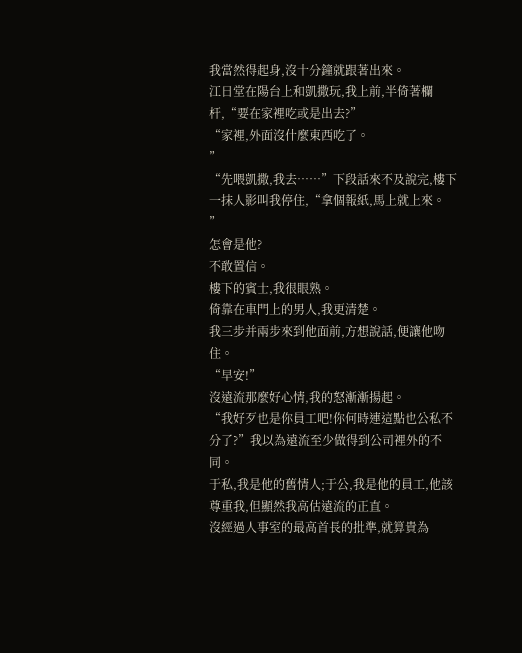我當然得起身,沒十分鐘就跟著出來。
江日堂在陽台上和凱撒玩,我上前,半倚著欄杆,“要在家裡吃或是出去?”
“家裡,外面沒什麼東西吃了。
”
“先喂凱撒,我去……”下段話來不及說完,樓下一抹人影叫我停住,“拿個報紙,馬上就上來。
”
怎會是他?
不敢置信。
樓下的賓士,我很眼熟。
倚靠在車門上的男人,我更清楚。
我三步并兩步來到他面前,方想說話,便讓他吻住。
“早安!”
沒遠流那麼好心情,我的怒漸漸揚起。
“我好歹也是你員工吧!你何時連這點也公私不分了?”我以為遠流至少做得到公司裡外的不同。
于私,我是他的舊情人;于公,我是他的員工,他該尊重我,但顯然我高估遠流的正直。
沒經過人事室的最高首長的批準,就算貴為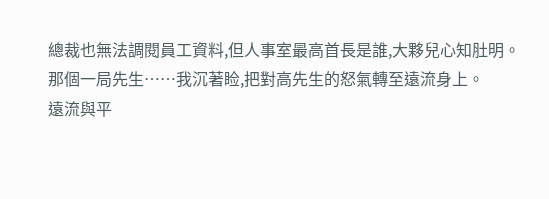總裁也無法調閱員工資料,但人事室最高首長是誰,大夥兒心知肚明。
那個一局先生……我沉著睑,把對高先生的怒氣轉至遠流身上。
遠流與平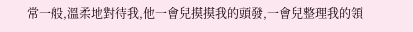常一般,溫柔地對待我,他一會兒摸摸我的頭發,一會兒整理我的領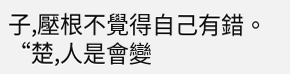子,壓根不覺得自己有錯。
“楚,人是會變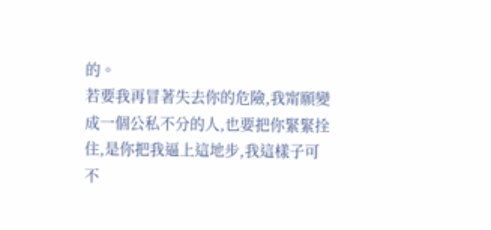的。
若要我再冒著失去你的危險,我甯願變成一個公私不分的人,也要把你緊緊拴住,是你把我逼上這地步,我這樣子可不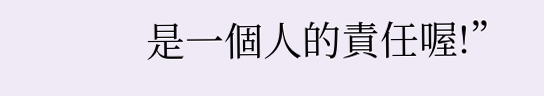是一個人的責任喔!”